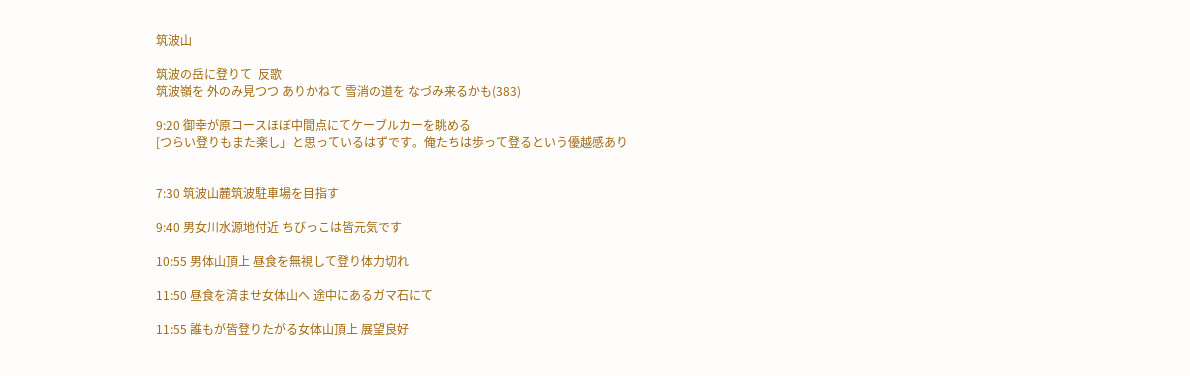筑波山

筑波の岳に登りて  反歌
筑波嶺を 外のみ見つつ ありかねて 雪消の道を なづみ来るかも(383)

9:20 御幸が原コースほぼ中間点にてケーブルカーを眺める
[つらい登りもまた楽し」と思っているはずです。俺たちは歩って登るという優越感あり


7:30 筑波山麓筑波駐車場を目指す

9:40 男女川水源地付近 ちびっこは皆元気です

10:55 男体山頂上 昼食を無視して登り体力切れ

11:50 昼食を済ませ女体山へ 途中にあるガマ石にて

11:55 誰もが皆登りたがる女体山頂上 展望良好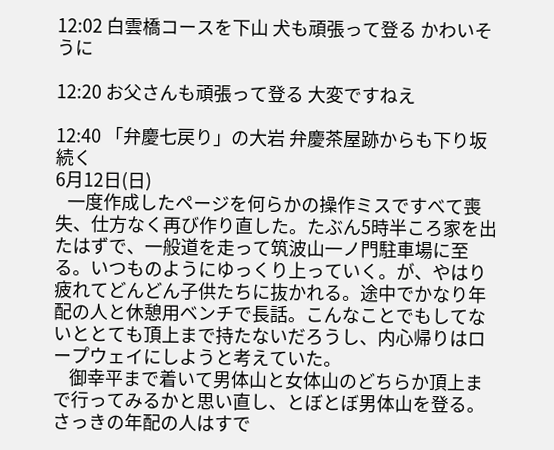12:02 白雲橋コースを下山 犬も頑張って登る かわいそうに

12:20 お父さんも頑張って登る 大変ですねえ

12:40 「弁慶七戻り」の大岩 弁慶茶屋跡からも下り坂続く
6月12日(日)
   一度作成したページを何らかの操作ミスですべて喪失、仕方なく再び作り直した。たぶん5時半ころ家を出たはずで、一般道を走って筑波山一ノ門駐車場に至る。いつものようにゆっくり上っていく。が、やはり疲れてどんどん子供たちに抜かれる。途中でかなり年配の人と休憩用ベンチで長話。こんなことでもしてないととても頂上まで持たないだろうし、内心帰りはロープウェイにしようと考えていた。
    御幸平まで着いて男体山と女体山のどちらか頂上まで行ってみるかと思い直し、とぼとぼ男体山を登る。さっきの年配の人はすで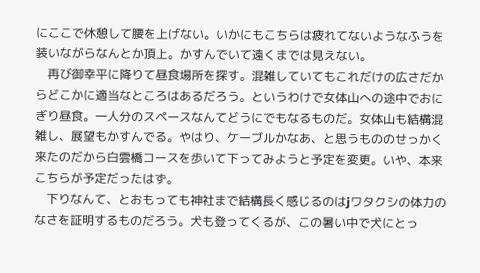にここで休憩して腰を上げない。いかにもこちらは疲れてないようなふうを装いながらなんとか頂上。かすんでいて遠くまでは見えない。
    再び御幸平に降りて昼食場所を探す。混雑していてもこれだけの広さだからどこかに適当なところはあるだろう。というわけで女体山への途中でおにぎり昼食。一人分のスペースなんてどうにでもなるものだ。女体山も結構混雑し、展望もかすんでる。やはり、ケーブルかなあ、と思うもののせっかく来たのだから白雲橋コースを歩いて下ってみようと予定を変更。いや、本来こちらが予定だったはず。
    下りなんて、とおもっても神社まで結構長く感じるのはjワタクシの体力のなさを証明するものだろう。犬も登ってくるが、この暑い中で犬にとっ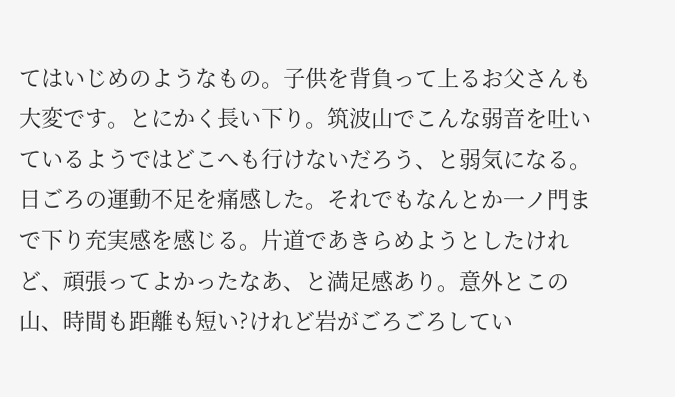てはいじめのようなもの。子供を背負って上るお父さんも大変です。とにかく長い下り。筑波山でこんな弱音を吐いているようではどこへも行けないだろう、と弱気になる。日ごろの運動不足を痛感した。それでもなんとか一ノ門まで下り充実感を感じる。片道であきらめようとしたけれど、頑張ってよかったなあ、と満足感あり。意外とこの山、時間も距離も短い?けれど岩がごろごろしてい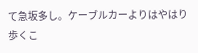て急坂多し。ケーブルカーよりはやはり歩くこ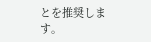とを推奨します。